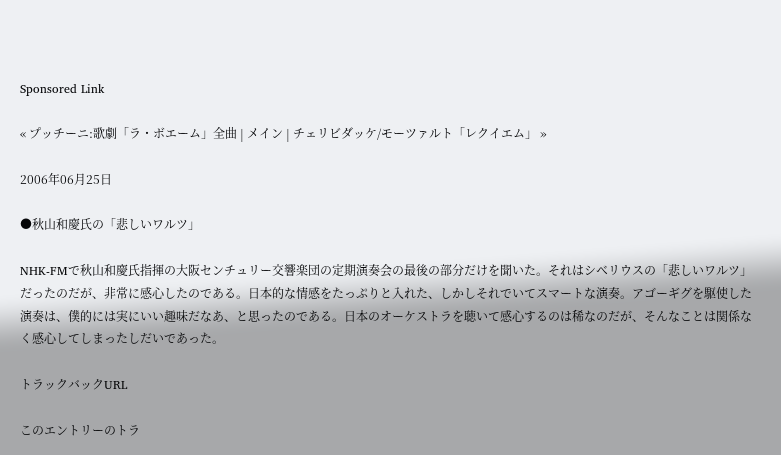Sponsored Link

« プッチーニ:歌劇「ラ・ボエーム」全曲 | メイン | チェリビダッケ/モーツァルト「レクイエム」 »

2006年06月25日

●秋山和慶氏の「悲しいワルツ」

NHK-FMで秋山和慶氏指揮の大阪センチュリー交響楽団の定期演奏会の最後の部分だけを聞いた。それはシベリウスの「悲しいワルツ」だったのだが、非常に感心したのである。日本的な情感をたっぷりと入れた、しかしそれでいてスマートな演奏。アゴーギグを駆使した演奏は、僕的には実にいい趣味だなあ、と思ったのである。日本のオーケストラを聴いて感心するのは稀なのだが、そんなことは関係なく感心してしまったしだいであった。

トラックバックURL

このエントリーのトラ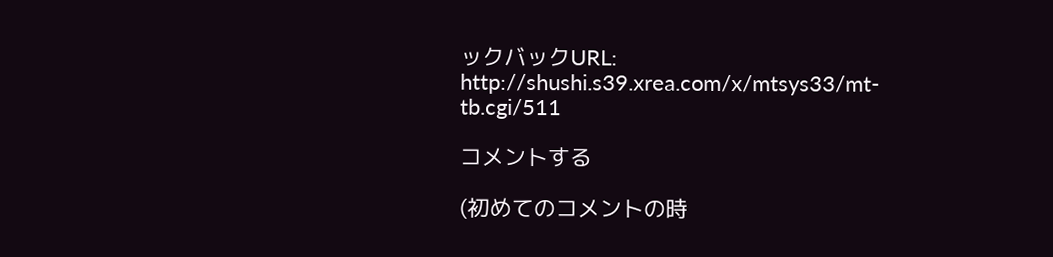ックバックURL:
http://shushi.s39.xrea.com/x/mtsys33/mt-tb.cgi/511

コメントする

(初めてのコメントの時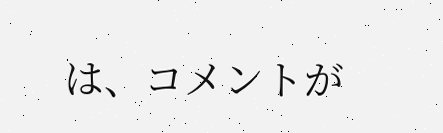は、コメントが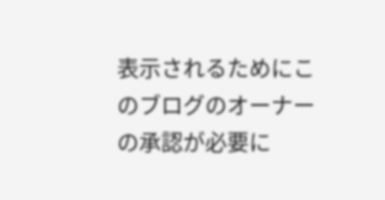表示されるためにこのブログのオーナーの承認が必要に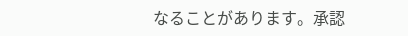なることがあります。承認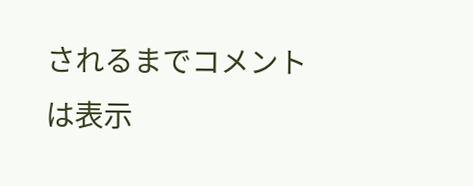されるまでコメントは表示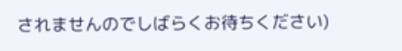されませんのでしばらくお待ちください)